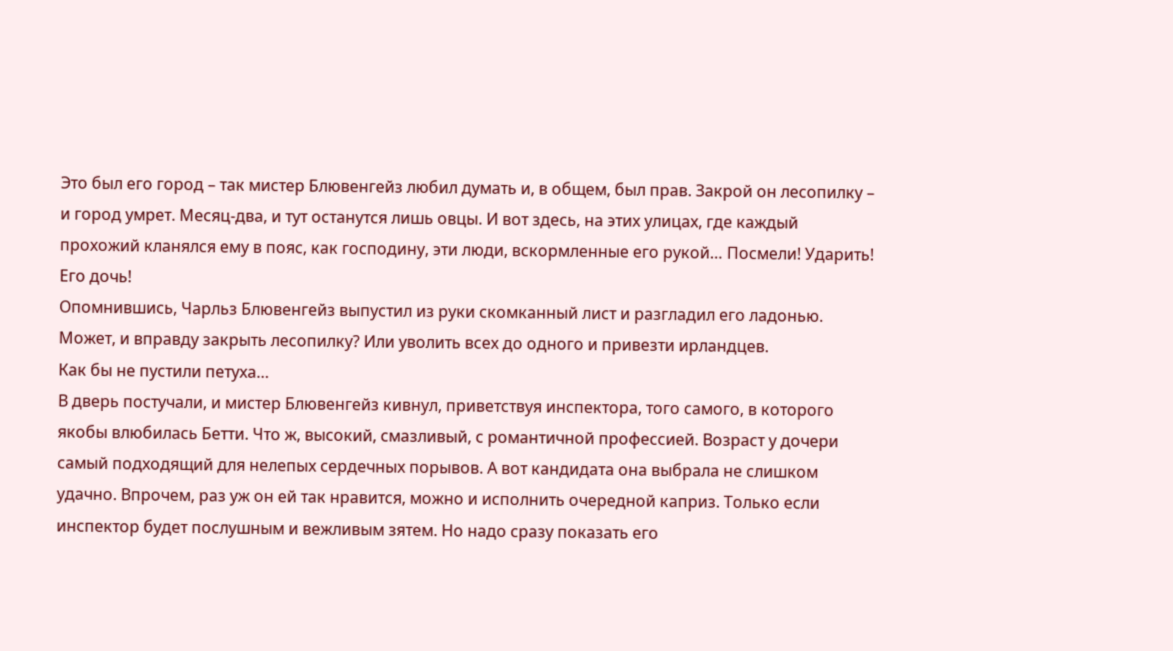Это был его город – так мистер Блювенгейз любил думать и, в общем, был прав. Закрой он лесопилку – и город умрет. Месяц-два, и тут останутся лишь овцы. И вот здесь, на этих улицах, где каждый прохожий кланялся ему в пояс, как господину, эти люди, вскормленные его рукой… Посмели! Ударить! Его дочь!
Опомнившись, Чарльз Блювенгейз выпустил из руки скомканный лист и разгладил его ладонью. Может, и вправду закрыть лесопилку? Или уволить всех до одного и привезти ирландцев.
Как бы не пустили петуха…
В дверь постучали, и мистер Блювенгейз кивнул, приветствуя инспектора, того самого, в которого якобы влюбилась Бетти. Что ж, высокий, смазливый, с романтичной профессией. Возраст у дочери самый подходящий для нелепых сердечных порывов. А вот кандидата она выбрала не слишком удачно. Впрочем, раз уж он ей так нравится, можно и исполнить очередной каприз. Только если инспектор будет послушным и вежливым зятем. Но надо сразу показать его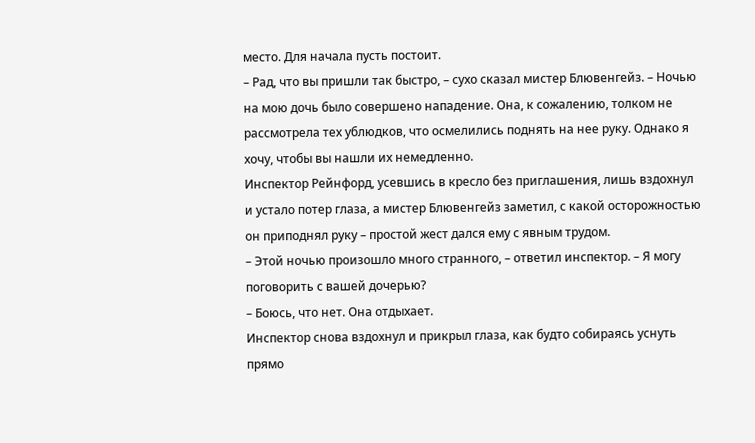место. Для начала пусть постоит.
– Рад, что вы пришли так быстро, – сухо сказал мистер Блювенгейз. – Ночью на мою дочь было совершено нападение. Она, к сожалению, толком не рассмотрела тех ублюдков, что осмелились поднять на нее руку. Однако я хочу, чтобы вы нашли их немедленно.
Инспектор Рейнфорд, усевшись в кресло без приглашения, лишь вздохнул и устало потер глаза, а мистер Блювенгейз заметил, с какой осторожностью он приподнял руку – простой жест дался ему с явным трудом.
– Этой ночью произошло много странного, – ответил инспектор. – Я могу поговорить с вашей дочерью?
– Боюсь, что нет. Она отдыхает.
Инспектор снова вздохнул и прикрыл глаза, как будто собираясь уснуть прямо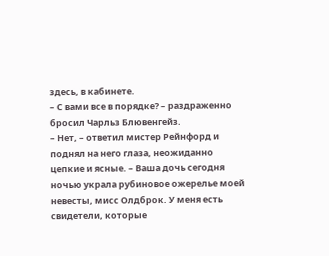здесь, в кабинете.
– С вами все в порядке? – раздраженно бросил Чарльз Блювенгейз.
– Нет, – ответил мистер Рейнфорд и поднял на него глаза, неожиданно цепкие и ясные. – Ваша дочь сегодня ночью украла рубиновое ожерелье моей невесты, мисс Олдброк. У меня есть свидетели, которые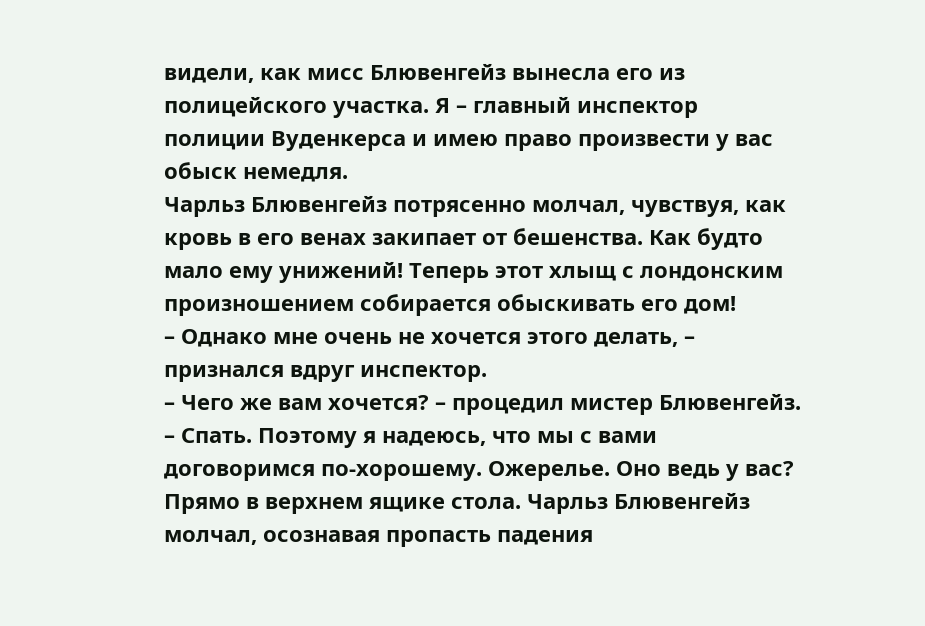видели, как мисс Блювенгейз вынесла его из полицейского участка. Я – главный инспектор полиции Вуденкерса и имею право произвести у вас обыск немедля.
Чарльз Блювенгейз потрясенно молчал, чувствуя, как кровь в его венах закипает от бешенства. Как будто мало ему унижений! Теперь этот хлыщ с лондонским произношением собирается обыскивать его дом!
– Однако мне очень не хочется этого делать, – признался вдруг инспектор.
– Чего же вам хочется? – процедил мистер Блювенгейз.
– Спать. Поэтому я надеюсь, что мы с вами договоримся по-хорошему. Ожерелье. Оно ведь у вас?
Прямо в верхнем ящике стола. Чарльз Блювенгейз молчал, осознавая пропасть падения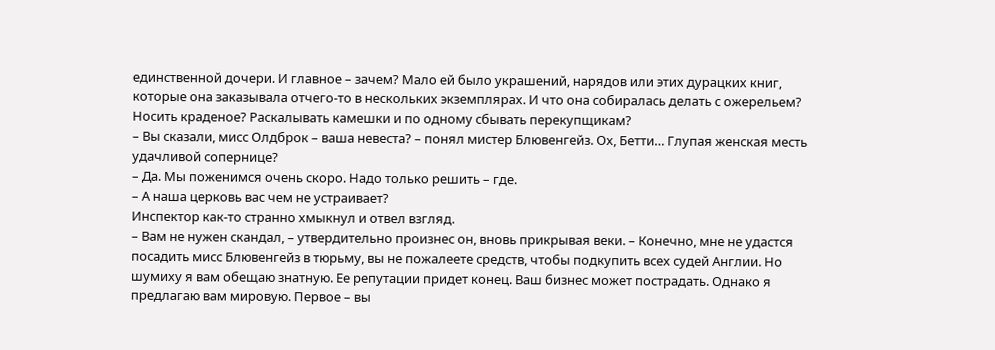единственной дочери. И главное – зачем? Мало ей было украшений, нарядов или этих дурацких книг, которые она заказывала отчего-то в нескольких экземплярах. И что она собиралась делать с ожерельем? Носить краденое? Раскалывать камешки и по одному сбывать перекупщикам?
– Вы сказали, мисс Олдброк – ваша невеста? – понял мистер Блювенгейз. Ох, Бетти… Глупая женская месть удачливой сопернице?
– Да. Мы поженимся очень скоро. Надо только решить – где.
– А наша церковь вас чем не устраивает?
Инспектор как-то странно хмыкнул и отвел взгляд.
– Вам не нужен скандал, – утвердительно произнес он, вновь прикрывая веки. – Конечно, мне не удастся посадить мисс Блювенгейз в тюрьму, вы не пожалеете средств, чтобы подкупить всех судей Англии. Но шумиху я вам обещаю знатную. Ее репутации придет конец. Ваш бизнес может пострадать. Однако я предлагаю вам мировую. Первое – вы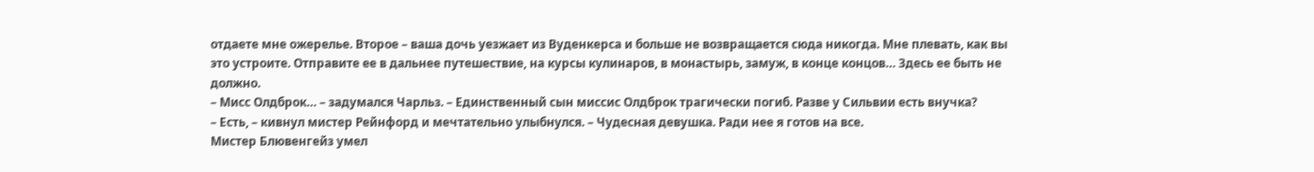отдаете мне ожерелье. Второе – ваша дочь уезжает из Вуденкерса и больше не возвращается сюда никогда. Мне плевать, как вы это устроите. Отправите ее в дальнее путешествие, на курсы кулинаров, в монастырь, замуж, в конце концов… Здесь ее быть не должно.
– Мисс Олдброк… – задумался Чарльз. – Единственный сын миссис Олдброк трагически погиб. Разве у Сильвии есть внучка?
– Есть, – кивнул мистер Рейнфорд и мечтательно улыбнулся. – Чудесная девушка. Ради нее я готов на все.
Мистер Блювенгейз умел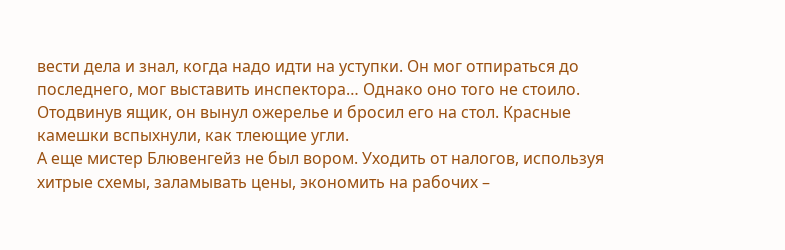вести дела и знал, когда надо идти на уступки. Он мог отпираться до последнего, мог выставить инспектора… Однако оно того не стоило.
Отодвинув ящик, он вынул ожерелье и бросил его на стол. Красные камешки вспыхнули, как тлеющие угли.
А еще мистер Блювенгейз не был вором. Уходить от налогов, используя хитрые схемы, заламывать цены, экономить на рабочих –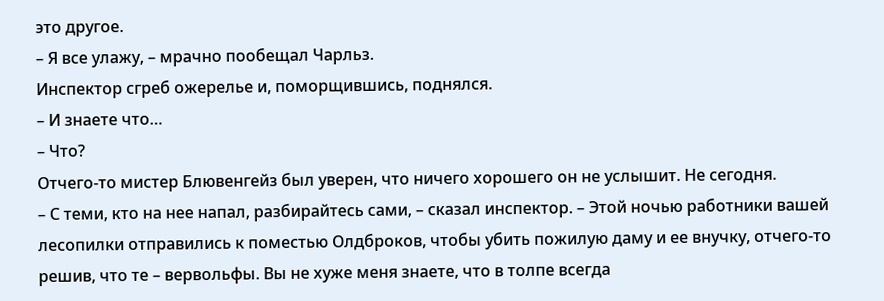это другое.
– Я все улажу, – мрачно пообещал Чарльз.
Инспектор сгреб ожерелье и, поморщившись, поднялся.
– И знаете что…
– Что?
Отчего-то мистер Блювенгейз был уверен, что ничего хорошего он не услышит. Не сегодня.
– С теми, кто на нее напал, разбирайтесь сами, – сказал инспектор. – Этой ночью работники вашей лесопилки отправились к поместью Олдброков, чтобы убить пожилую даму и ее внучку, отчего-то решив, что те – вервольфы. Вы не хуже меня знаете, что в толпе всегда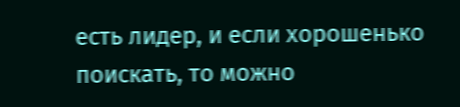есть лидер, и если хорошенько поискать, то можно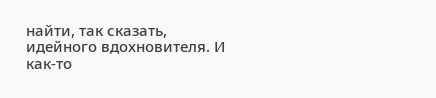найти, так сказать, идейного вдохновителя. И как-то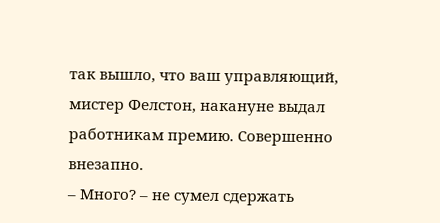так вышло, что ваш управляющий, мистер Фелстон, накануне выдал работникам премию. Совершенно внезапно.
– Много? – не сумел сдержать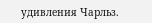удивления Чарльз.